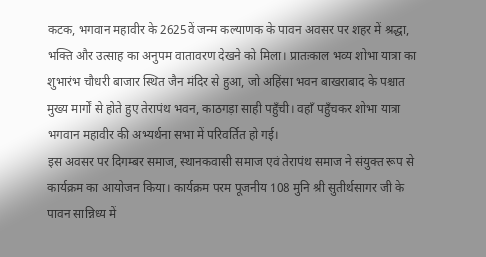कटक, भगवान महावीर के 2625वें जन्म कल्याणक के पावन अवसर पर शहर में श्रद्धा, भक्ति और उत्साह का अनुपम वातावरण देखने को मिला। प्रातःकाल भव्य शोभा यात्रा का शुभारंभ चौधरी बाजार स्थित जैन मंदिर से हुआ, जो अहिंसा भवन बाखराबाद के पश्चात मुख्य मार्गों से होते हुए तेरापंथ भवन, काठगड़ा साही पहुँची। वहाँ पहुँचकर शोभा यात्रा भगवान महावीर की अभ्यर्थना सभा में परिवर्तित हो गई।
इस अवसर पर दिगम्बर समाज, स्थानकवासी समाज एवं तेरापंथ समाज ने संयुक्त रूप से कार्यक्रम का आयोजन किया। कार्यक्रम परम पूजनीय 108 मुनि श्री सुतीर्थसागर जी के पावन सान्निध्य में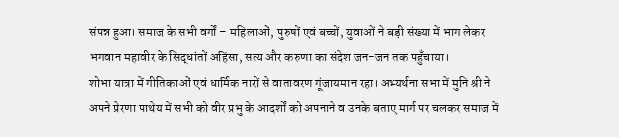संपन्न हुआ। समाज के सभी वर्गों – महिलाओं, पुरुषों एवं बच्चों, युवाओं ने बड़ी संख्या में भाग लेकर भगवान महावीर के सिद्धांतों अहिंसा, सत्य और करुणा का संदेश जन-जन तक पहुँचाया।
शोभा यात्रा में गीतिकाओं एवं धार्मिक नारों से वातावरण गूंजायमान रहा। अभ्यर्थना सभा में मुनि श्री ने अपने प्रेरणा पाथेय में सभी को वीर प्रभु के आदर्शों को अपनाने व उनके बताए मार्ग पर चलकर समाज में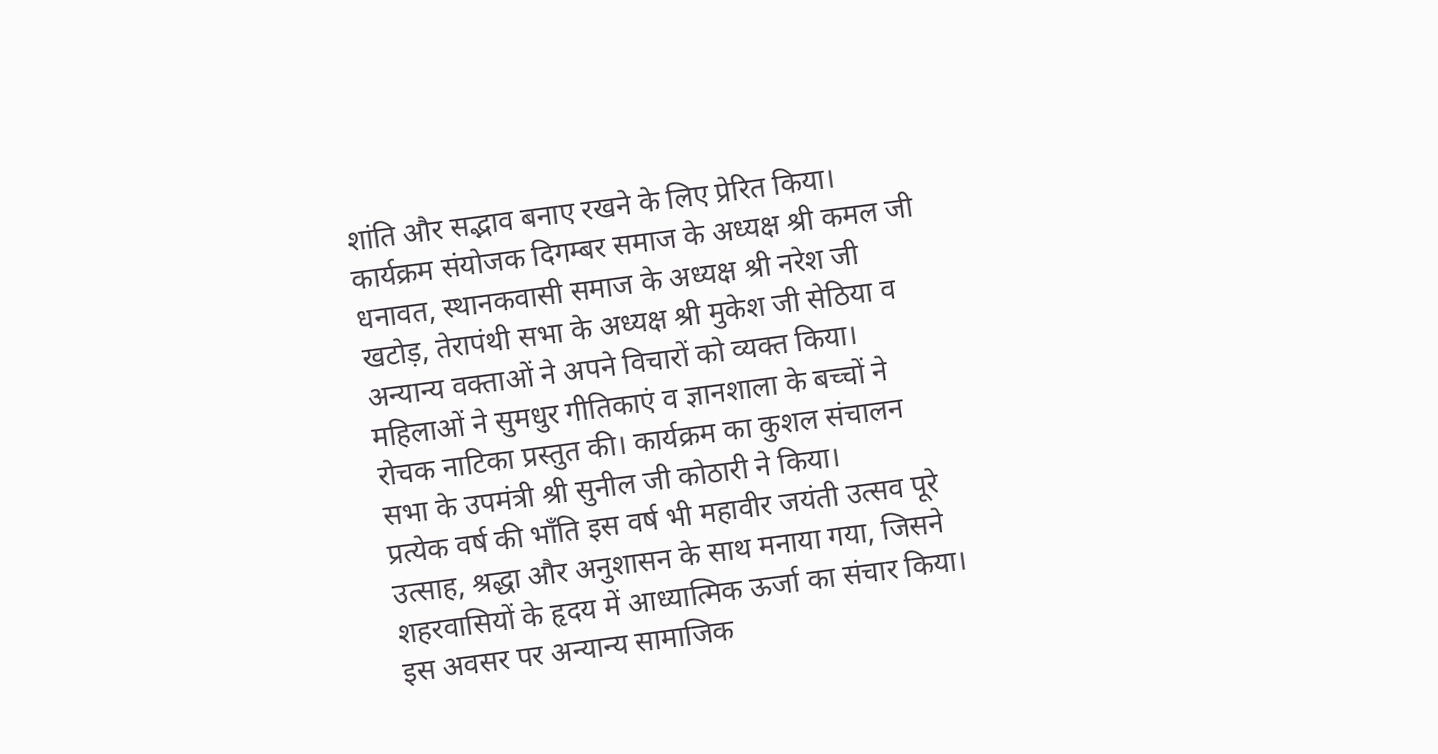शांति और सद्भाव बनाए रखने के लिए प्रेरित किया। कार्यक्रम संयोजक दिगम्बर समाज के अध्यक्ष श्री कमल जी धनावत, स्थानकवासी समाज के अध्यक्ष श्री नरेश जी खटोड़, तेरापंथी सभा के अध्यक्ष श्री मुकेश जी सेठिया व अन्यान्य वक्ताओं ने अपने विचारों को व्यक्त किया। महिलाओं ने सुमधुर गीतिकाएं व ज्ञानशाला के बच्चों ने रोचक नाटिका प्रस्तुत की। कार्यक्रम का कुशल संचालन सभा के उपमंत्री श्री सुनील जी कोठारी ने किया।
प्रत्येक वर्ष की भाँति इस वर्ष भी महावीर जयंती उत्सव पूरे उत्साह, श्रद्धा और अनुशासन के साथ मनाया गया, जिसने शहरवासियों के हृदय में आध्यात्मिक ऊर्जा का संचार किया। इस अवसर पर अन्यान्य सामाजिक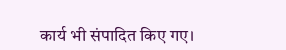कार्य भी संपादित किए गए।